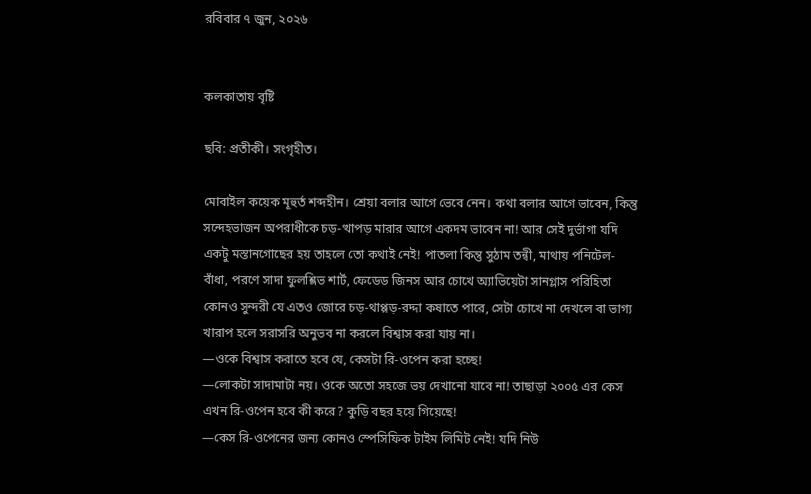রবিবার ৭ জুন, ২০২৬


কলকাতায় বৃষ্টি

ছবি: প্রতীকী। সংগৃহীত।

মোবাইল কয়েক মূহুর্ত শব্দহীন। শ্রেয়া বলার আগে ভেবে নেন। কথা বলার আগে ভাবেন, কিন্তু সন্দেহভাজন অপরাধীকে চড়-ত্থাপড় মারার আগে একদম ভাবেন না! আর সেই দুর্ভাগা যদি একটু মস্তানগোছের হয় তাহলে তো কথাই নেই! পাতলা কিন্তু সুঠাম তন্বী, মাথায় পনিটেল-বাঁধা, পরণে সাদা ফুলশ্লিভ শার্ট, ফেডেড জিনস আর চোখে অ্যাভিয়েটা সানগ্লাস পরিহিতা কোনও সুন্দরী যে এতও জোরে চড়-থাপ্পড়-রদ্দা কষাতে পারে, সেটা চোখে না দেখলে বা ভাগ্য খারাপ হলে সরাসরি অনুভব না করলে বিশ্বাস করা যায় না।
—ওকে বিশ্বাস করাতে হবে যে, কেসটা রি-ওপেন করা হচ্ছে!
—লোকটা সাদামাটা নয়। ওকে অতো সহজে ভয় দেখানো যাবে না! তাছাড়া ২০০৫ এর কেস এখন রি-ওপেন হবে কী করে? কুড়ি বছর হয়ে গিয়েছে!
—কেস রি-ওপেনের জন্য কোনও স্পেসিফিক টাইম লিমিট নেই! যদি নিউ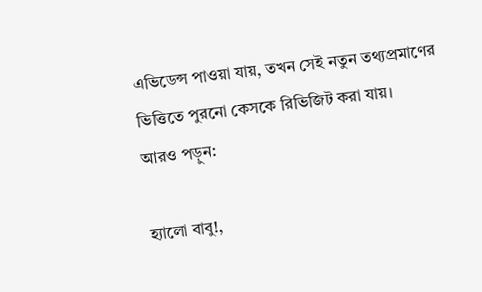এভিডেন্স পাওয়া যায়, তখন সেই নতুন তথ্যপ্রমাণের ভিত্তিতে পুরনো কেসকে রিভিজিট করা যায়।
আরও পড়ুন:

হ্যালো বাবু!,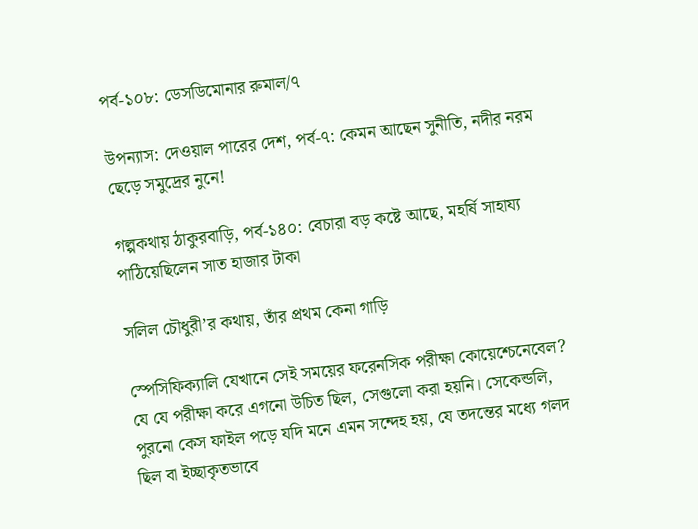পর্ব-১০৮: ডেসডিমোনার রুমাল/৭

উপন্যাস: দেওয়াল পারের দেশ, পর্ব-৭: কেমন আছেন সুনীতি, নদীর নরম ছেড়ে সমুদ্রের নুনে!

গল্পকথায় ঠাকুরবাড়ি, পর্ব-১৪০: বেচারা বড় কষ্টে আছে, মহর্ষি সাহায্য পাঠিয়েছিলেন সাত হাজার টাকা

সলিল চৌধুরী’র কথায়, তাঁর প্রথম কেনা গাড়ি

স্পেসিফিক্যালি যেখানে সেই সময়ের ফরেনসিক পরীক্ষা কোয়েশ্চেনেবেল? যে যে পরীক্ষা করে এগনো উচিত ছিল, সেগুলো করা হয়নি। সেকেন্ডলি, পুরনো কেস ফাইল পড়ে যদি মনে এমন সন্দেহ হয়, যে তদন্তের মধ্যে গলদ ছিল বা ইচ্ছাকৃতভাবে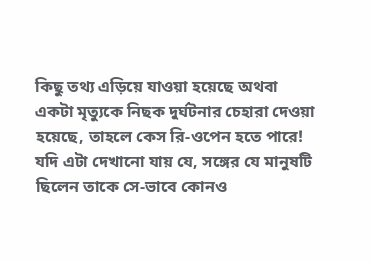কিছু তথ্য এড়িয়ে যাওয়া হয়েছে অথবা একটা মৃত্যুকে নিছক দুর্ঘটনার চেহারা দেওয়া হয়েছে, তাহলে কেস রি-ওপেন হতে পারে! যদি এটা দেখানো যায় যে, সঙ্গের যে মানুষটি ছিলেন তাকে সে-ভাবে কোনও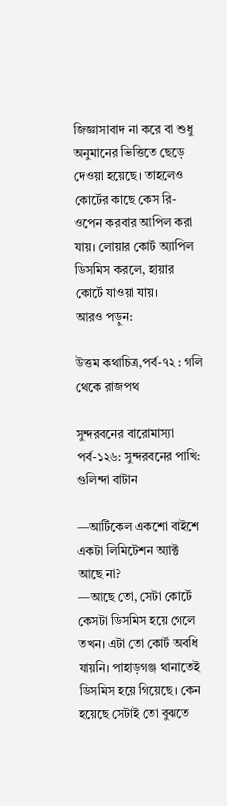জিজ্ঞাসাবাদ না করে বা শুধু অনুমানের ভিত্তিতে ছেড়ে দেওয়া হয়েছে। তাহলেও কোর্টের কাছে কেস রি-ওপেন করবার আপিল করা যায়। লোয়ার কোর্ট অ্যাপিল ডিসমিস করলে, হায়ার কোর্টে যাওয়া যায়।
আরও পড়ুন:

উত্তম কথাচিত্র,পর্ব-৭২ : গলি থেকে রাজপথ

সুন্দরবনের বারোমাস্যা পর্ব-১২৬: সুন্দরবনের পাখি: গুলিন্দা বাটান

—আর্টিকেল একশো বাইশে একটা লিমিটেশন অ্যাক্ট আছে না?
—আছে তো, সেটা কোর্টে কেসটা ডিসমিস হয়ে গেলে তখন। এটা তো কোর্ট অবধি যায়নি। পাহাড়গঞ্জ থানাতেই ডিসমিস হয়ে গিয়েছে। কেন হয়েছে সেটাই তো বুঝতে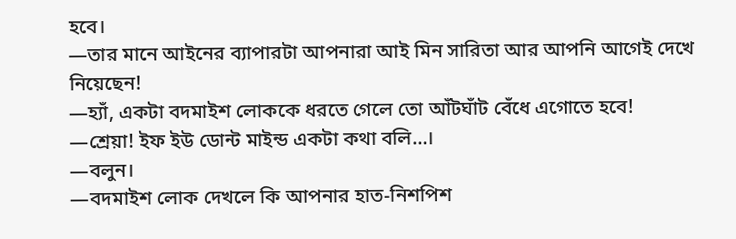হবে।
—তার মানে আইনের ব্যাপারটা আপনারা আই মিন সারিতা আর আপনি আগেই দেখে নিয়েছেন!
—হ্যাঁ, একটা বদমাইশ লোককে ধরতে গেলে তো আঁটঘাঁট বেঁধে এগোতে হবে!
—শ্রেয়া! ইফ ইউ ডোন্ট মাইন্ড একটা কথা বলি…।
—বলুন।
—বদমাইশ লোক দেখলে কি আপনার হাত-নিশপিশ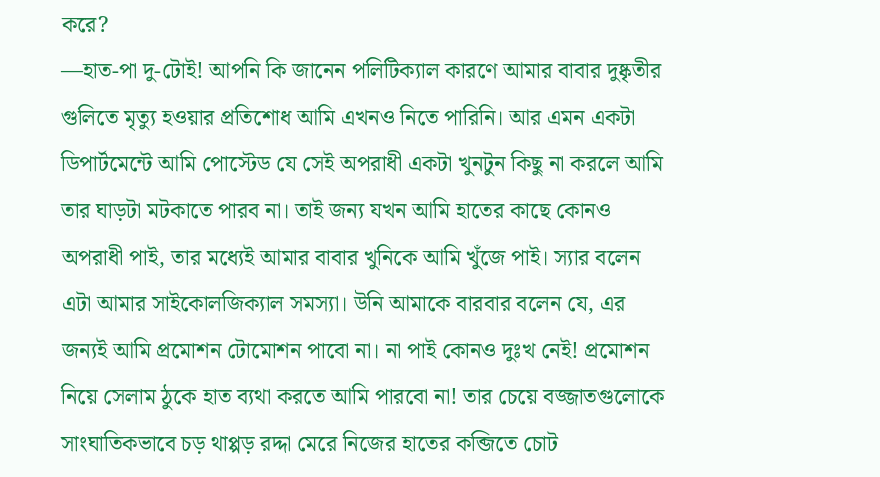করে?
—হাত-পা দু-টোই! আপনি কি জানেন পলিটিক্যাল কারণে আমার বাবার দুষ্কৃতীর গুলিতে মৃত্যু হওয়ার প্রতিশোধ আমি এখনও নিতে পারিনি। আর এমন একটা ডিপার্টমেন্টে আমি পোস্টেড যে সেই অপরাধী একটা খুনটুন কিছু না করলে আমি তার ঘাড়টা মটকাতে পারব না। তাই জন্য যখন আমি হাতের কাছে কোনও অপরাধী পাই, তার মধ্যেই আমার বাবার খুনিকে আমি খুঁজে পাই। স্যার বলেন এটা আমার সাইকোলজিক্যাল সমস্যা। উনি আমাকে বারবার বলেন যে, এর জন্যই আমি প্রমোশন টোমোশন পাবো না। না পাই কোনও দুঃখ নেই! প্রমোশন নিয়ে সেলাম ঠুকে হাত ব্যথা করতে আমি পারবো না! তার চেয়ে বজ্জাতগুলোকে সাংঘাতিকভাবে চড় থাপ্পড় রদ্দা মেরে নিজের হাতের কব্জিতে চোট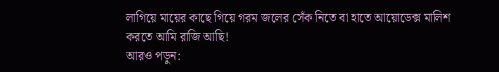লাগিয়ে মায়ের কাছে গিয়ে গরম জলের সেঁক নিতে বা হাতে আয়োডেক্স মালিশ করতে আমি রাজি আছি!
আরও পড়ুন: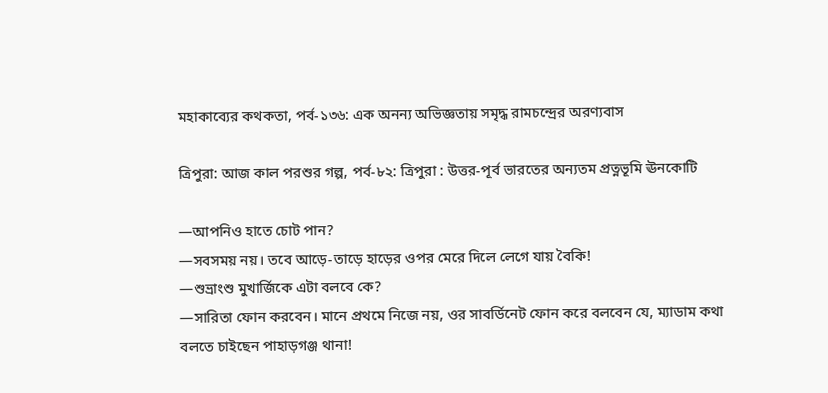মহাকাব্যের কথকতা, পর্ব-১৩৬: এক অনন্য অভিজ্ঞতায় সমৃদ্ধ রামচন্দ্রের অরণ্যবাস

ত্রিপুরা: আজ কাল পরশুর গল্প, পর্ব-৮২: ত্রিপুরা : উত্তর-পূর্ব ভারতের অন্যতম প্রত্নভূমি ঊনকোটি

—আপনিও হাতে চোট পান?
—সবসময় নয়। তবে আড়ে-তাড়ে হাড়ের ওপর মেরে দিলে লেগে যায় বৈকি!
—শুভ্রাংশু মুখার্জিকে এটা বলবে কে?
—সারিতা ফোন করবেন। মানে প্রথমে নিজে নয়, ওর সাবর্ডিনেট ফোন করে বলবেন যে, ম্যাডাম কথা বলতে চাইছেন পাহাড়গঞ্জ থানা!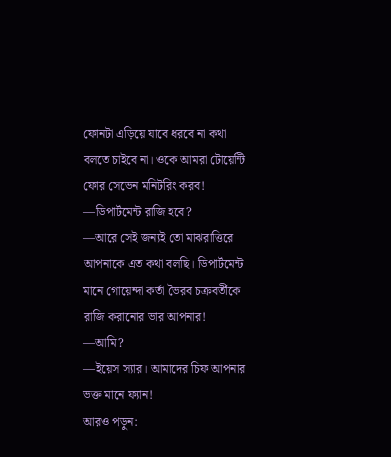ফোনটা এড়িয়ে যাবে ধরবে না কথা বলতে চাইবে না। ওকে আমরা টোয়েন্টি ফোর সেভেন মনিটরিং করব!
—ডিপার্টমেন্ট রাজি হবে?
—আরে সেই জন্যই তো মাঝরাত্তিরে আপনাকে এত কথা বলছি। ডিপার্টমেন্ট মানে গোয়েন্দা কর্তা ভৈরব চক্রবর্তীকে রাজি করানোর ভার আপনার!
—আমি?
—ইয়েস স্যার। আমাদের চিফ আপনার ভক্ত মানে ফ্যান!
আরও পড়ুন: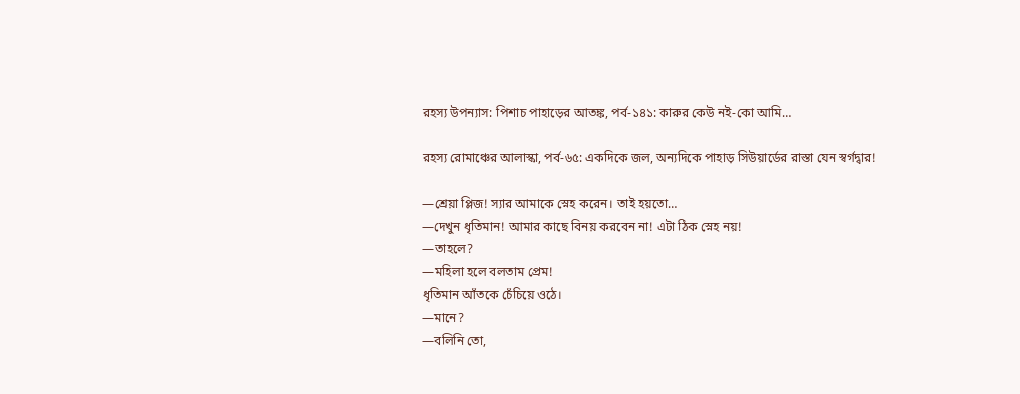রহস্য উপন্যাস: পিশাচ পাহাড়ের আতঙ্ক, পর্ব-১৪১: কারুর কেউ নই-কো আমি…

রহস্য রোমাঞ্চের আলাস্কা, পর্ব-৬৫: একদিকে জল, অন্যদিকে পাহাড় সিউয়ার্ডের রাস্তা যেন স্বর্গদ্বার!

—শ্রেয়া প্লিজ! স্যার আমাকে স্নেহ করেন। তাই হয়তো…
—দেখুন ধৃতিমান! আমার কাছে বিনয় করবেন না! এটা ঠিক স্নেহ নয়!
—তাহলে?
—মহিলা হলে বলতাম প্রেম!
ধৃতিমান আঁতকে চেঁচিয়ে ওঠে।
—মানে?
—বলিনি তো,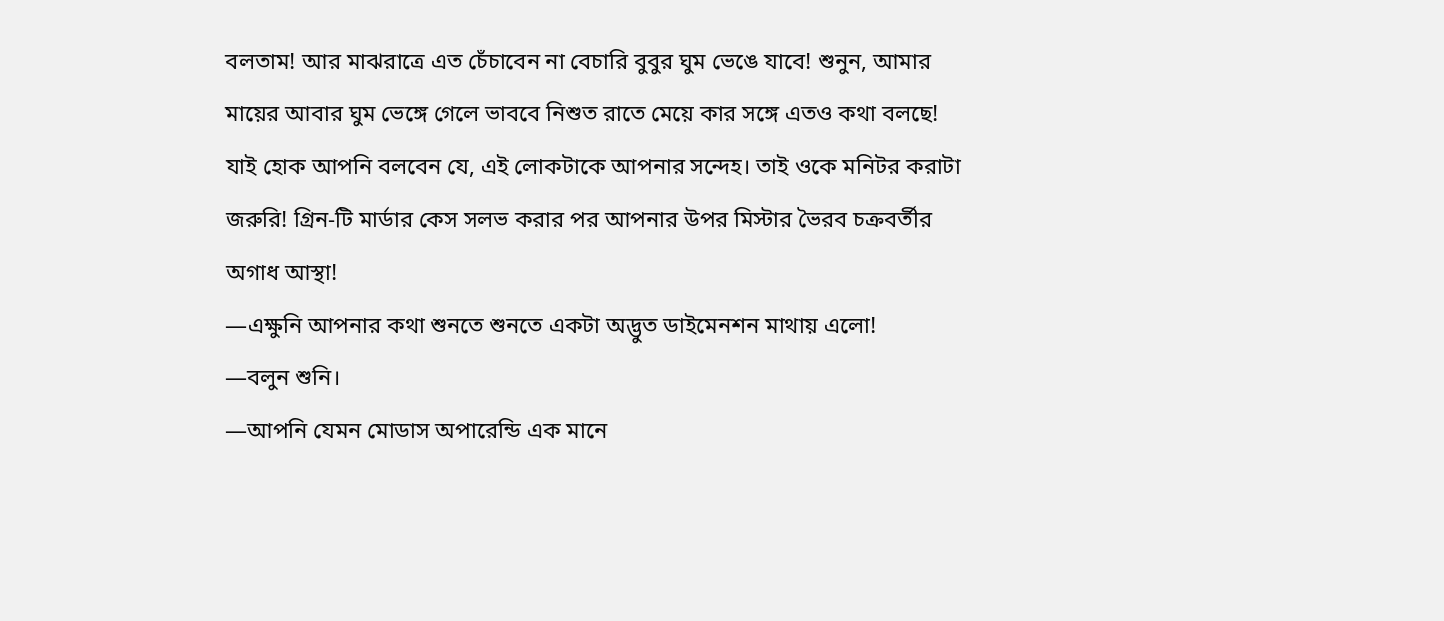বলতাম! আর মাঝরাত্রে এত চেঁচাবেন না বেচারি বুবুর ঘুম ভেঙে যাবে! শুনুন, আমার মায়ের আবার ঘুম ভেঙ্গে গেলে ভাববে নিশুত রাতে মেয়ে কার সঙ্গে এতও কথা বলছে! যাই হোক আপনি বলবেন যে, এই লোকটাকে আপনার সন্দেহ। তাই ওকে মনিটর করাটা জরুরি! গ্রিন-টি মার্ডার কেস সলভ করার পর আপনার উপর মিস্টার ভৈরব চক্রবর্তীর অগাধ আস্থা!
—এক্ষুনি আপনার কথা শুনতে শুনতে একটা অদ্ভুত ডাইমেনশন মাথায় এলো!
—বলুন শুনি।
—আপনি যেমন মোডাস অপারেন্ডি এক মানে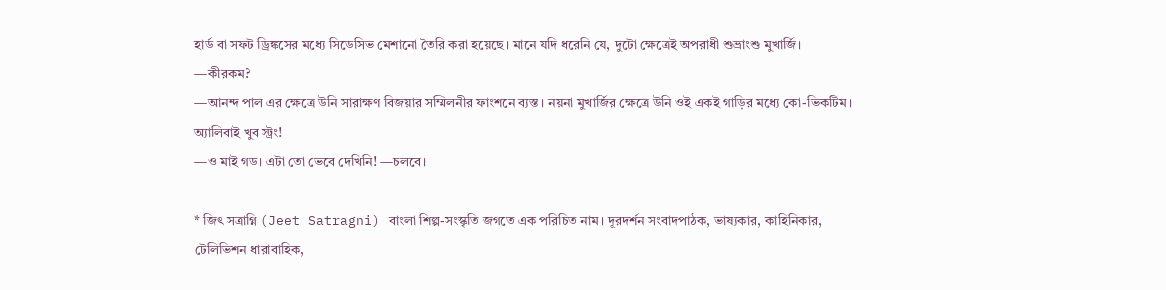হার্ড বা সফট ড্রিঙ্কসের মধ্যে সিডেসিভ মেশানো তৈরি করা হয়েছে। মানে যদি ধরেনি যে, দুটো ক্ষেত্রেই অপরাধী শুভ্রাংশু মুখার্জি।
—কীরকম?
—আনন্দ পাল এর ক্ষেত্রে উনি সারাক্ষণ বিজয়ার সম্মিলনীর ফাংশনে ব্যস্ত। নয়না মুখার্জির ক্ষেত্রে উনি ওই একই গাড়ির মধ্যে কো-ভিকটিম। অ্যালিবাই খুব স্ট্রং!
—ও মাই গড। এটা তো ভেবে দেখিনি! —চলবে।

* জিৎ সত্রাগ্নি (Jeet Satragni) বাংলা শিল্প-সংস্কৃতি জগতে এক পরিচিত নাম। দূরদর্শন সংবাদপাঠক, ভাষ্যকার, কাহিনিকার, টেলিভিশন ধারাবাহিক,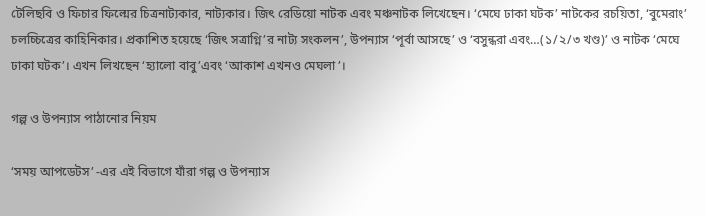টেলিছবি ও ফিচার ফিল্মের চিত্রনাট্যকার, নাট্যকার। জিৎ রেডিয়ো নাটক এবং মঞ্চনাটক লিখেছেন। ‘মেঘে ঢাকা ঘটক’ নাটকের রচয়িতা, ‘বুমেরাং’ চলচ্চিত্রের কাহিনিকার। প্রকাশিত হয়েছে ‘জিৎ সত্রাগ্নি’র নাট্য সংকলন’, উপন্যাস ‘পূর্বা আসছে’ ও ‘বসুন্ধরা এবং…(১/২/৩ খণ্ড)’ ও নাটক ‘মেঘে ঢাকা ঘটক’। এখন লিখছেন ‘হ্যালো বাবু’এবং ‘আকাশ এখনও মেঘলা’।

গল্প ও উপন্যাস পাঠানোর নিয়ম

‘সময় আপডেটস’ -এর এই বিভাগে যাঁরা গল্প ও উপন্যাস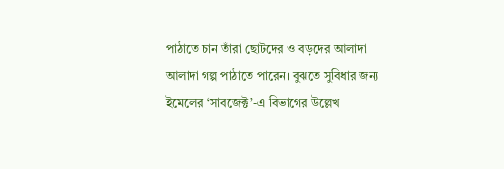পাঠাতে চান তাঁরা ছোটদের ও বড়দের আলাদা আলাদা গল্প পাঠাতে পারেন। বুঝতে সুবিধার জন্য ইমেলের ‘সাবজেক্ট’-এ বিভাগের উল্লেখ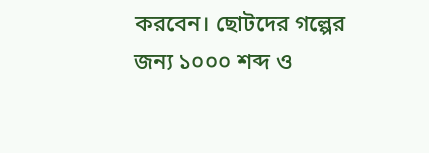করবেন। ছোটদের গল্পের জন্য ১০০০ শব্দ ও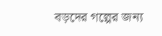বড়দের গল্পের জন্য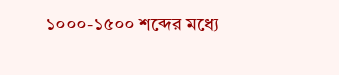১০০০-১৫০০ শব্দের মধ্যে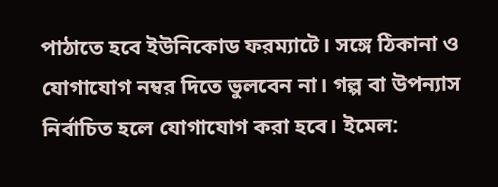পাঠাতে হবে ইউনিকোড ফরম্যাটে। সঙ্গে ঠিকানা ও যোগাযোগ নম্বর দিতে ভুলবেন না। গল্প বা উপন্যাস নির্বাচিত হলে যোগাযোগ করা হবে। ইমেল: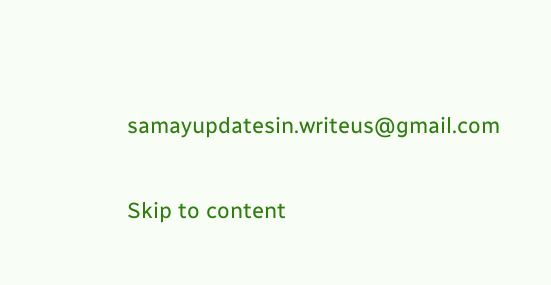samayupdatesin.writeus@gmail.com


Skip to content